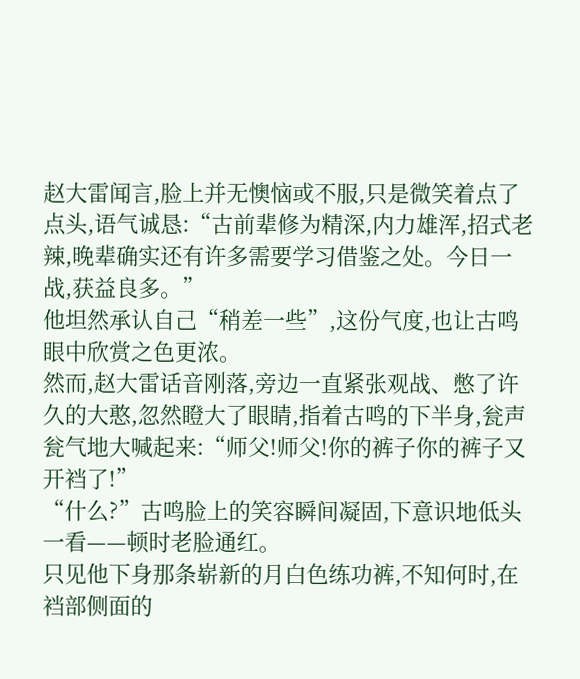赵大雷闻言,脸上并无懊恼或不服,只是微笑着点了点头,语气诚恳:“古前辈修为精深,内力雄浑,招式老辣,晚辈确实还有许多需要学习借鉴之处。今日一战,获益良多。”
他坦然承认自己“稍差一些”,这份气度,也让古鸣眼中欣赏之色更浓。
然而,赵大雷话音刚落,旁边一直紧张观战、憋了许久的大憨,忽然瞪大了眼睛,指着古鸣的下半身,瓮声瓮气地大喊起来:“师父!师父!你的裤子你的裤子又开裆了!”
“什么?”古鸣脸上的笑容瞬间凝固,下意识地低头一看——顿时老脸通红。
只见他下身那条崭新的月白色练功裤,不知何时,在裆部侧面的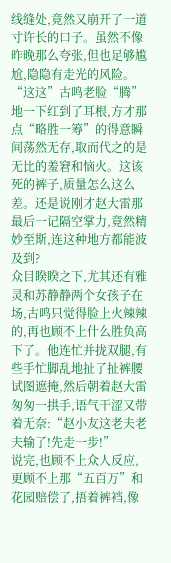线缝处,竟然又崩开了一道寸许长的口子。虽然不像昨晚那么夸张,但也足够尴尬,隐隐有走光的风险。
“这这”古鸣老脸“腾”地一下红到了耳根,方才那点“略胜一筹”的得意瞬间荡然无存,取而代之的是无比的羞窘和恼火。这该死的裤子,质量怎么这么差。还是说刚才赵大雷那最后一记隔空掌力,竟然精妙至斯,连这种地方都能波及到?
众目睽睽之下,尤其还有雅灵和苏静静两个女孩子在场,古鸣只觉得脸上火辣辣的,再也顾不上什么胜负高下了。他连忙并拢双腿,有些手忙脚乱地扯了扯裤腰试图遮掩,然后朝着赵大雷匆匆一拱手,语气干涩又带着无奈:“赵小友这老夫老夫输了!先走一步!”
说完,也顾不上众人反应,更顾不上那“五百万”和花园赔偿了,捂着裤裆,像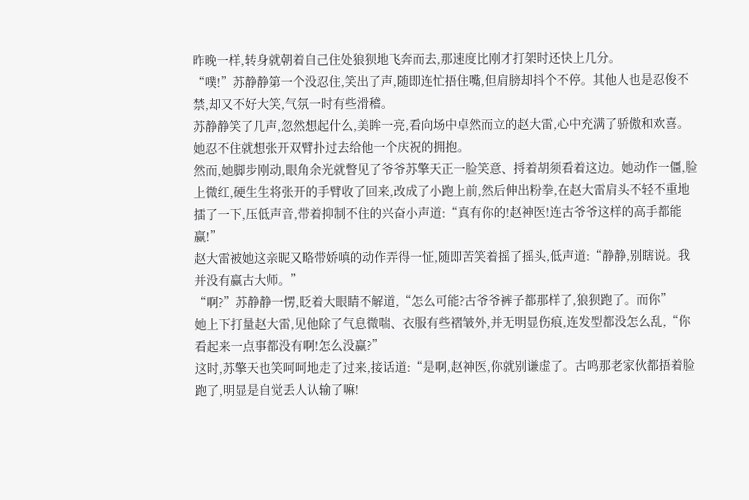昨晚一样,转身就朝着自己住处狼狈地飞奔而去,那速度比刚才打架时还快上几分。
“噗!”苏静静第一个没忍住,笑出了声,随即连忙捂住嘴,但肩膀却抖个不停。其他人也是忍俊不禁,却又不好大笑,气氛一时有些滑稽。
苏静静笑了几声,忽然想起什么,美眸一亮,看向场中卓然而立的赵大雷,心中充满了骄傲和欢喜。她忍不住就想张开双臂扑过去给他一个庆祝的拥抱。
然而,她脚步刚动,眼角余光就瞥见了爷爷苏擎天正一脸笑意、捋着胡须看着这边。她动作一僵,脸上微红,硬生生将张开的手臂收了回来,改成了小跑上前,然后伸出粉拳,在赵大雷肩头不轻不重地擂了一下,压低声音,带着抑制不住的兴奋小声道:“真有你的!赵神医!连古爷爷这样的高手都能赢!”
赵大雷被她这亲昵又略带娇嗔的动作弄得一怔,随即苦笑着摇了摇头,低声道:“静静,别瞎说。我并没有赢古大师。”
“啊?”苏静静一愣,眨着大眼睛不解道,“怎么可能?古爷爷裤子都那样了,狼狈跑了。而你”
她上下打量赵大雷,见他除了气息微喘、衣服有些褶皱外,并无明显伤痕,连发型都没怎么乱,“你看起来一点事都没有啊!怎么没赢?”
这时,苏擎天也笑呵呵地走了过来,接话道:“是啊,赵神医,你就别谦虚了。古鸣那老家伙都捂着脸跑了,明显是自觉丢人认输了嘛!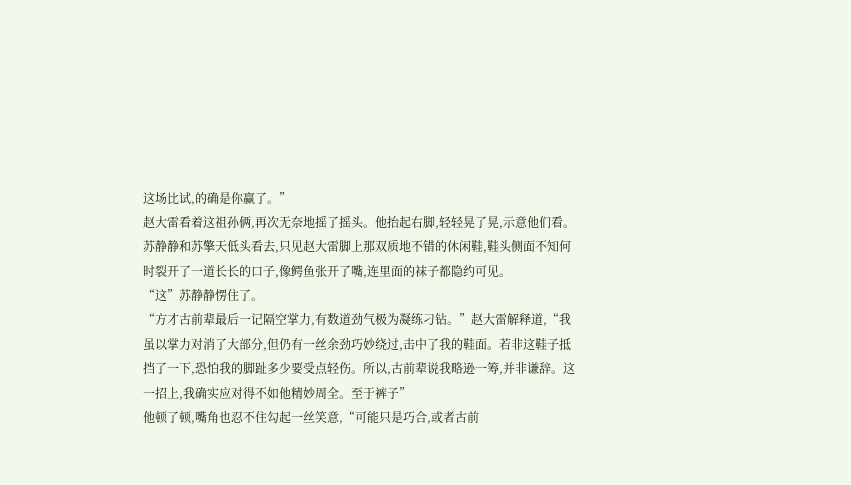这场比试,的确是你赢了。”
赵大雷看着这祖孙俩,再次无奈地摇了摇头。他抬起右脚,轻轻晃了晃,示意他们看。
苏静静和苏擎天低头看去,只见赵大雷脚上那双质地不错的休闲鞋,鞋头侧面不知何时裂开了一道长长的口子,像鳄鱼张开了嘴,连里面的袜子都隐约可见。
“这”苏静静愣住了。
“方才古前辈最后一记隔空掌力,有数道劲气极为凝练刁钻。”赵大雷解释道,“我虽以掌力对消了大部分,但仍有一丝余劲巧妙绕过,击中了我的鞋面。若非这鞋子抵挡了一下,恐怕我的脚趾多少要受点轻伤。所以,古前辈说我略逊一筹,并非谦辞。这一招上,我确实应对得不如他精妙周全。至于裤子”
他顿了顿,嘴角也忍不住勾起一丝笑意,“可能只是巧合,或者古前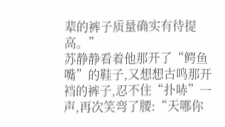辈的裤子质量确实有待提高。”
苏静静看着他那开了“鳄鱼嘴”的鞋子,又想想古鸣那开裆的裤子,忍不住“扑哧”一声,再次笑弯了腰:“天哪你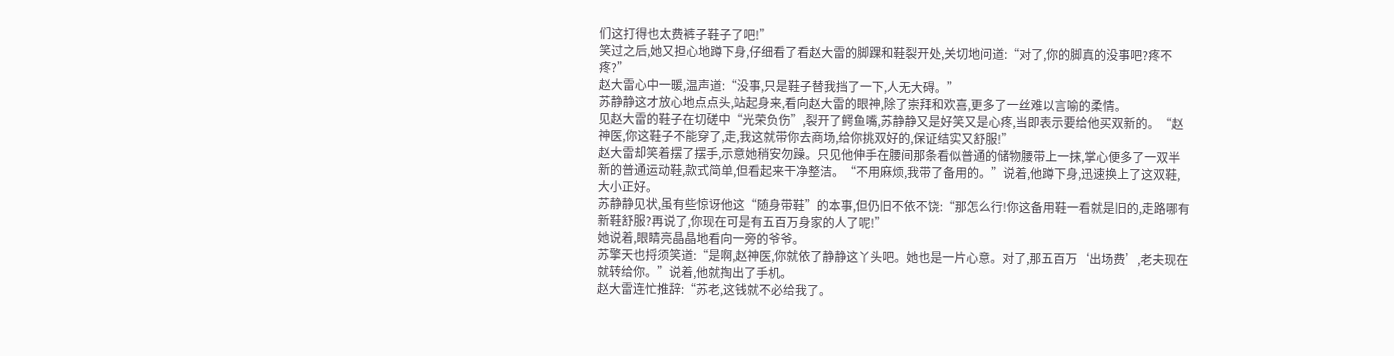们这打得也太费裤子鞋子了吧!”
笑过之后,她又担心地蹲下身,仔细看了看赵大雷的脚踝和鞋裂开处,关切地问道:“对了,你的脚真的没事吧?疼不疼?”
赵大雷心中一暖,温声道:“没事,只是鞋子替我挡了一下,人无大碍。”
苏静静这才放心地点点头,站起身来,看向赵大雷的眼神,除了崇拜和欢喜,更多了一丝难以言喻的柔情。
见赵大雷的鞋子在切磋中“光荣负伤”,裂开了鳄鱼嘴,苏静静又是好笑又是心疼,当即表示要给他买双新的。“赵神医,你这鞋子不能穿了,走,我这就带你去商场,给你挑双好的,保证结实又舒服!”
赵大雷却笑着摆了摆手,示意她稍安勿躁。只见他伸手在腰间那条看似普通的储物腰带上一抹,掌心便多了一双半新的普通运动鞋,款式简单,但看起来干净整洁。“不用麻烦,我带了备用的。”说着,他蹲下身,迅速换上了这双鞋,大小正好。
苏静静见状,虽有些惊讶他这“随身带鞋”的本事,但仍旧不依不饶:“那怎么行!你这备用鞋一看就是旧的,走路哪有新鞋舒服?再说了,你现在可是有五百万身家的人了呢!”
她说着,眼睛亮晶晶地看向一旁的爷爷。
苏擎天也捋须笑道:“是啊,赵神医,你就依了静静这丫头吧。她也是一片心意。对了,那五百万‘出场费’,老夫现在就转给你。”说着,他就掏出了手机。
赵大雷连忙推辞:“苏老,这钱就不必给我了。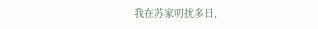我在苏家叨扰多日,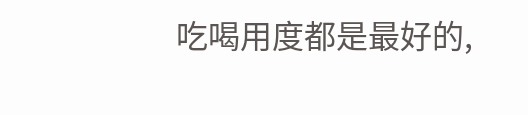吃喝用度都是最好的,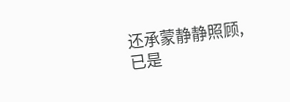还承蒙静静照顾,已是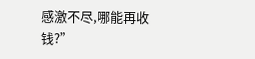感激不尽,哪能再收钱?”